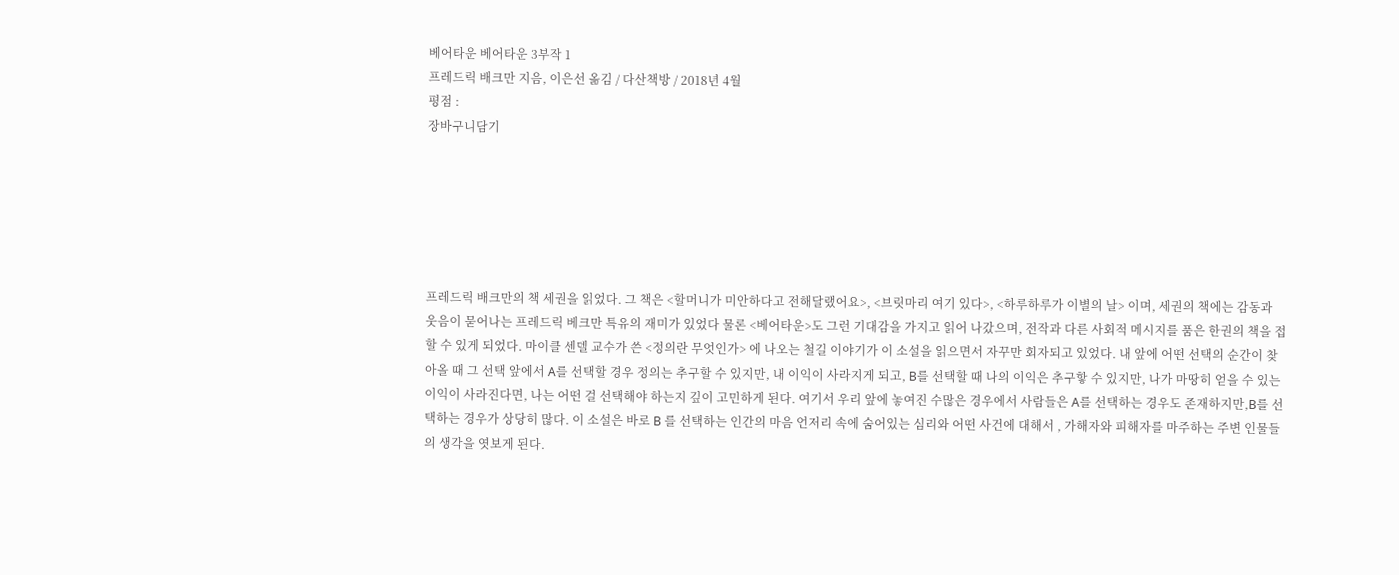베어타운 베어타운 3부작 1
프레드릭 배크만 지음, 이은선 옮김 / 다산책방 / 2018년 4월
평점 :
장바구니담기






프레드릭 배크만의 책 세권을 읽었다. 그 책은 <할머니가 미안하다고 전해달랬어요>, <브릿마리 여기 있다>, <하루하루가 이별의 날> 이며, 세권의 책에는 감동과 웃음이 묻어나는 프레드릭 베크만 특유의 재미가 있었다 물론 <베어타운>도 그런 기대감을 가지고 읽어 나갔으며, 전작과 다른 사회적 메시지를 품은 한권의 책을 접할 수 있게 되었다. 마이클 센델 교수가 쓴 <정의란 무엇인가> 에 나오는 철길 이야기가 이 소설을 읽으면서 자꾸만 회자되고 있었다. 내 앞에 어떤 선택의 순간이 찾아올 때 그 선택 앞에서 A를 선택할 경우 정의는 추구할 수 있지만, 내 이익이 사라지게 되고, B를 선택할 때 나의 이익은 추구핳 수 있지만, 나가 마땅히 얻을 수 있는 이익이 사라진다면, 나는 어떤 걸 선택해야 하는지 깊이 고민하게 된다. 여기서 우리 앞에 놓여진 수많은 경우에서 사람들은 A를 선택하는 경우도 존재하지만,B를 선택하는 경우가 상당히 많다. 이 소설은 바로 B 를 선택하는 인간의 마음 언저리 속에 숨어있는 심리와 어떤 사건에 대해서 , 가해자와 피해자를 마주하는 주변 인물들의 생각을 엿보게 된다.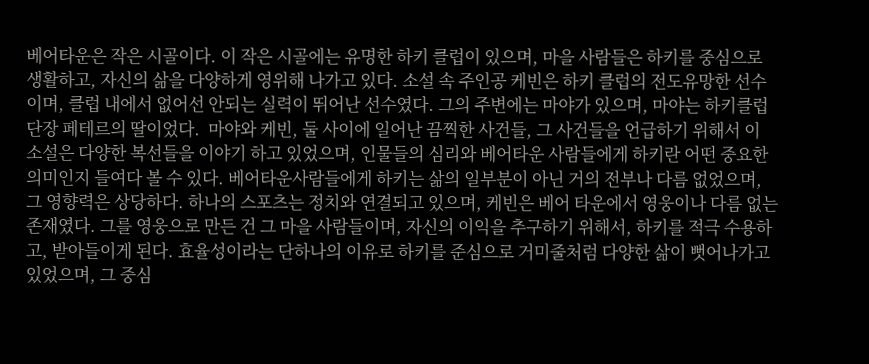베어타운은 작은 시골이다. 이 작은 시골에는 유명한 하키 클럽이 있으며, 마을 사람들은 하키를 중심으로 생활하고, 자신의 삶을 다양하게 영위해 나가고 있다. 소설 속 주인공 케빈은 하키 클럽의 전도유망한 선수이며, 클럽 내에서 없어선 안되는 실력이 뛰어난 선수였다. 그의 주변에는 마야가 있으며, 마야는 하키클럽 단장 페테르의 딸이었다.  마야와 케빈, 둘 사이에 일어난 끔찍한 사건들, 그 사건들을 언급하기 위해서 이 소설은 다양한 복선들을 이야기 하고 있었으며, 인물들의 심리와 베어타운 사람들에게 하키란 어떤 중요한 의미인지 들여다 볼 수 있다. 베어타운사람들에게 하키는 삶의 일부분이 아닌 거의 전부나 다름 없었으며, 그 영향력은 상당하다. 하나의 스포츠는 정치와 연결되고 있으며, 케빈은 베어 타운에서 영웅이나 다름 없는 존재였다. 그를 영웅으로 만든 건 그 마을 사람들이며, 자신의 이익을 추구하기 위해서, 하키를 적극 수용하고, 받아들이게 된다. 효율성이라는 단하나의 이유로 하키를 준심으로 거미줄처럼 다양한 삶이 뻣어나가고 있었으며, 그 중심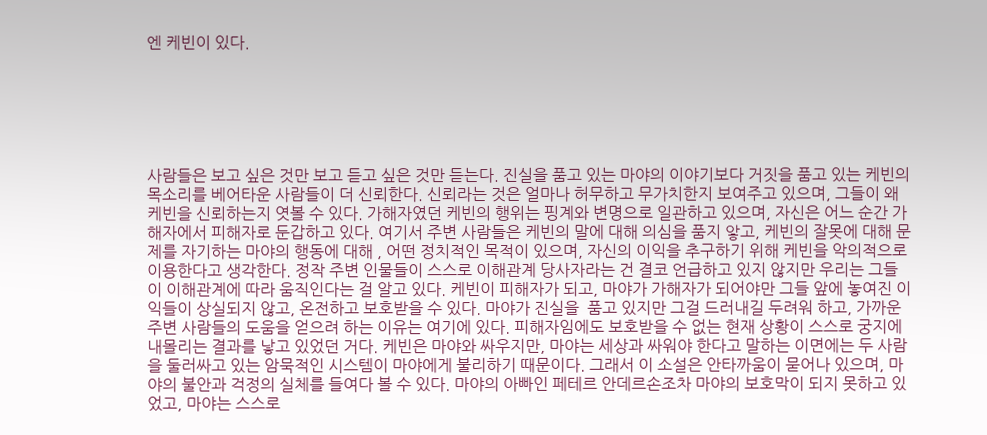엔 케빈이 있다.






사람들은 보고 싶은 것만 보고 듣고 싶은 것만 듣는다. 진실을 품고 있는 마야의 이야기보다 거짓을 품고 있는 케빈의 목소리를 베어타운 사람들이 더 신뢰한다. 신뢰라는 것은 얼마나 허무하고 무가치한지 보여주고 있으며, 그들이 왜 케빈을 신뢰하는지 엿볼 수 있다. 가해자였던 케빈의 행위는 핑계와 변명으로 일관하고 있으며, 자신은 어느 순간 가해자에서 피해자로 둔갑하고 있다. 여기서 주변 사람들은 케빈의 말에 대해 의심을 품지 앟고, 케빈의 잘못에 대해 문제를 자기하는 마야의 행동에 대해 , 어떤 정치적인 목적이 있으며, 자신의 이익을 추구하기 위해 케빈을 악의적으로 이용한다고 생각한다. 정작 주변 인물들이 스스로 이해관계 당사자라는 건 결코 언급하고 있지 않지만 우리는 그들이 이해관계에 따라 움직인다는 걸 알고 있다. 케빈이 피해자가 되고, 마야가 가해자가 되어야만 그들 앞에 놓여진 이익들이 상실되지 않고, 온전하고 보호받을 수 있다. 마야가 진실을  품고 있지만 그걸 드러내길 두려워 하고, 가까운 주변 사람들의 도움을 얻으려 하는 이유는 여기에 있다. 피해자임에도 보호받을 수 없는 현재 상황이 스스로 궁지에 내몰리는 결과를 낳고 있었던 거다. 케빈은 마야와 싸우지만, 마야는 세상과 싸워야 한다고 말하는 이면에는 두 사람을 둘러싸고 있는 암묵적인 시스템이 마야에게 불리하기 때문이다. 그래서 이 소설은 안타까움이 묻어나 있으며, 마야의 불안과 걱정의 실체를 들여다 볼 수 있다. 마야의 아빠인 페테르 안데르손조차 마야의 보호막이 되지 못하고 있었고, 마야는 스스로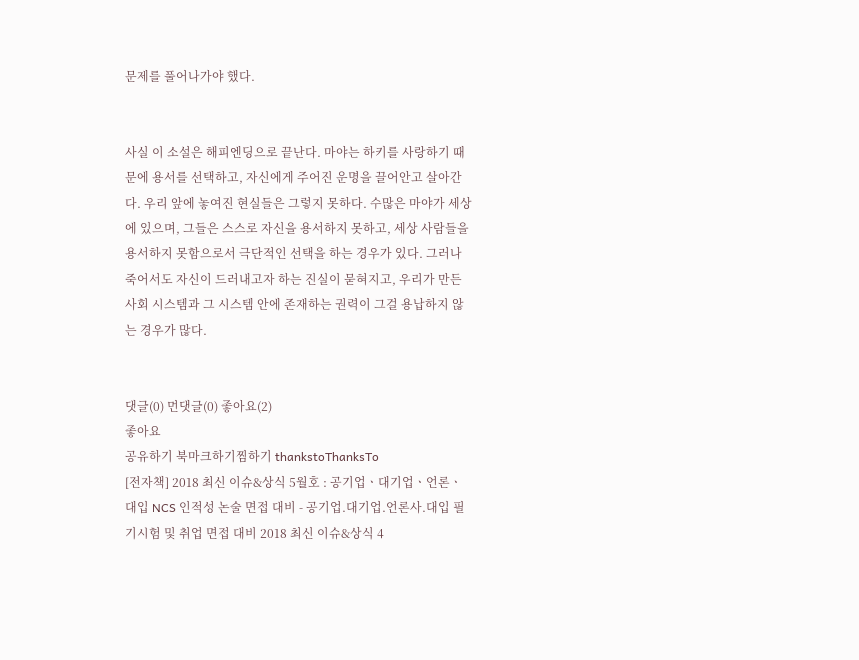문제를 풀어나가야 했다.


사실 이 소설은 해피엔딩으로 끝난다. 마야는 하키를 사랑하기 때문에 용서를 선택하고, 자신에게 주어진 운명을 끌어안고 살아간다. 우리 앞에 놓여진 현실들은 그렇지 못하다. 수많은 마야가 세상에 있으며, 그들은 스스로 자신을 용서하지 못하고, 세상 사람들을 용서하지 못함으로서 극단적인 선택을 하는 경우가 있다. 그러나 죽어서도 자신이 드러내고자 하는 진실이 묻혀지고, 우리가 만든 사회 시스템과 그 시스템 안에 존재하는 권력이 그걸 용납하지 않는 경우가 많다.


댓글(0) 먼댓글(0) 좋아요(2)
좋아요
공유하기 북마크하기찜하기 thankstoThanksTo
[전자책] 2018 최신 이슈&상식 5월호 : 공기업ㆍ대기업ㆍ언론ㆍ대입 NCS 인적성 논술 면접 대비 - 공기업.대기업.언론사.대입 필기시험 및 취업 면접 대비 2018 최신 이슈&상식 4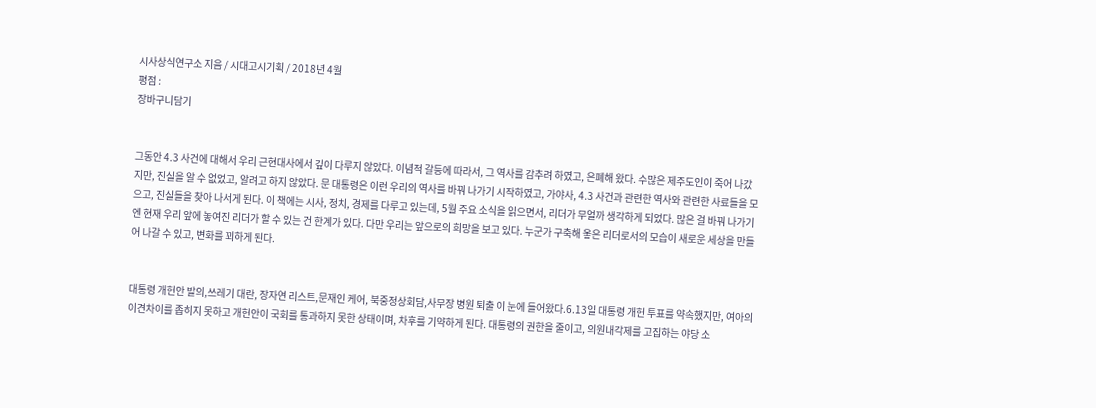시사상식연구소 지음 / 시대고시기획 / 2018년 4월
평점 :
장바구니담기


그동안 4.3 사건에 대해서 우리 근현대사에서 깊이 다루지 않았다. 이념적 갈등에 따라서, 그 역사를 감추려 하였고, 은폐해 왔다. 수많은 제주도인이 죽어 나갔지만, 진실을 알 수 없었고, 알려고 하지 않았다. 문 대통령은 이런 우리의 역사를 바꿔 나가기 시작하였고, 가야사, 4.3 사건과 관련한 역사와 관련한 사료들을 모으고, 진실들을 찾아 나서게 된다. 이 책에는 시사, 정치, 경제를 다루고 있는데, 5월 주요 소식을 읽으면서, 리더가 무얼까 생각하게 되었다. 많은 걸 바꿔 나가기엔 현재 우리 앞에 놓여진 리더가 할 수 있는 건 한계가 있다. 다만 우리는 앞으로의 희망을 보고 있다. 누군가 구축해 옿은 리더로서의 모습이 새로운 세상을 만들어 나갈 수 있고, 변화를 꾀하게 된다.


대통령 개헌안 발의,쓰레기 대란, 장자연 리스트,문재인 케어, 북중정상회담,사무장 병원 퇴출 이 눈에 들어왔다.6.13일 대통령 개헌 투표를 약속했지만, 여아의 이견차이를 좁히지 못하고 개헌안이 국회를 통과하지 못한 상태이며, 차후를 기약하게 된다. 대통령의 권한을 줄이고, 의원내각제를 고집하는 야당 소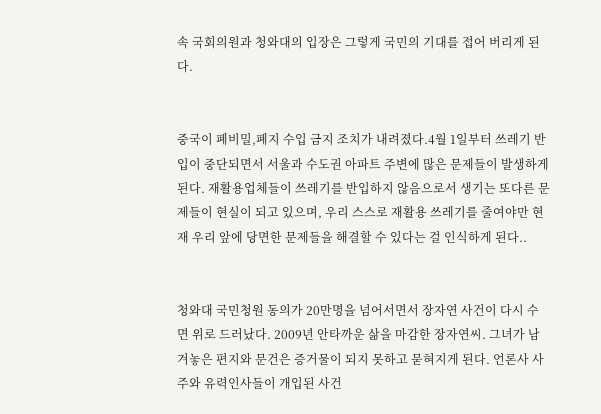속 국회의원과 청와대의 입장은 그렇게 국민의 기대를 접어 버리게 된다.


중국이 폐비밀,폐지 수입 금지 조치가 내려졌다.4월 1일부터 쓰레기 반입이 중단되면서 서울과 수도권 아파트 주변에 많은 문제들이 발생하게 된다. 재활용업체들이 쓰레기를 반입하지 않음으로서 생기는 또다른 문제들이 현실이 되고 있으며, 우리 스스로 재활용 쓰레기를 줄여야만 현재 우리 앞에 당면한 문제들을 해결할 수 있다는 걸 인식하게 된다..


청와대 국민청원 동의가 20만명을 넘어서면서 장자연 사건이 다시 수면 위로 드러났다. 2009년 안타까운 삶을 마감한 장자연씨. 그녀가 남겨놓은 편지와 문건은 증거물이 되지 못하고 묻혀지게 된다. 언론사 사주와 유력인사들이 개입된 사건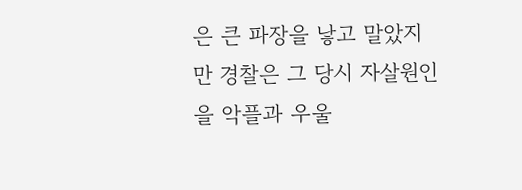은 큰 파장을 낳고 말았지만 경찰은 그 당시 자살원인을 악플과 우울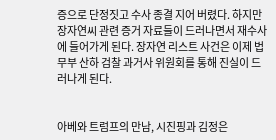증으로 단정짓고 수사 종결 지어 버렸다. 하지만 장자연씨 관련 증거 자료들이 드러나면서 재수사에 들어가게 된다. 장자연 리스트 사건은 이제 법무부 산하 검찰 과거사 위원회를 통해 진실이 드러나게 된다.


아베와 트럼프의 만남, 시진핑과 김정은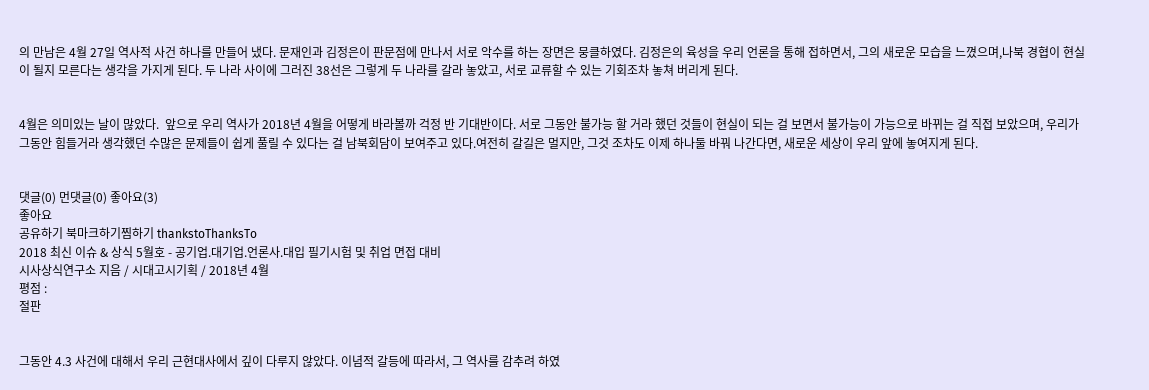의 만남은 4월 27일 역사적 사건 하나를 만들어 냈다. 문재인과 김정은이 판문점에 만나서 서로 악수를 하는 장면은 뭉클하였다. 김정은의 육성을 우리 언론을 통해 접하면서, 그의 새로운 모습을 느꼈으며,나북 경협이 현실이 될지 모른다는 생각을 가지게 된다. 두 나라 사이에 그러진 38선은 그렇게 두 나라를 갈라 놓았고, 서로 교류할 수 있는 기회조차 놓쳐 버리게 된다.


4월은 의미있는 날이 많았다.  앞으로 우리 역사가 2018년 4월을 어떻게 바라볼까 걱정 반 기대반이다. 서로 그동안 불가능 할 거라 했던 것들이 현실이 되는 걸 보면서 불가능이 가능으로 바뀌는 걸 직접 보았으며, 우리가 그동안 힘들거라 생각했던 수많은 문제들이 쉽게 풀릴 수 있다는 걸 남북회담이 보여주고 있다.여전히 갈길은 멀지만, 그것 조차도 이제 하나둘 바꿔 나간다면, 새로운 세상이 우리 앞에 놓여지게 된다.


댓글(0) 먼댓글(0) 좋아요(3)
좋아요
공유하기 북마크하기찜하기 thankstoThanksTo
2018 최신 이슈 & 상식 5월호 - 공기업.대기업.언론사.대입 필기시험 및 취업 면접 대비
시사상식연구소 지음 / 시대고시기획 / 2018년 4월
평점 :
절판


그동안 4.3 사건에 대해서 우리 근현대사에서 깊이 다루지 않았다. 이념적 갈등에 따라서, 그 역사를 감추려 하였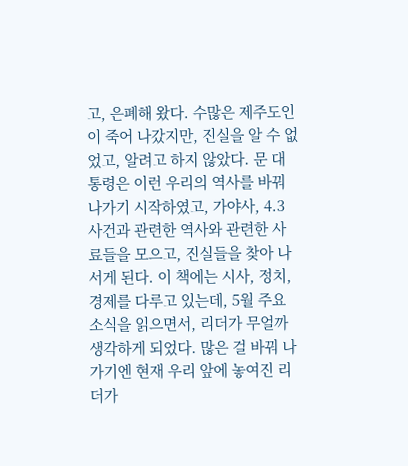고, 은폐해 왔다. 수많은 제주도인이 죽어 나갔지만, 진실을 알 수 없었고, 알려고 하지 않았다. 문 대통령은 이런 우리의 역사를 바꿔 나가기 시작하였고, 가야사, 4.3 사건과 관련한 역사와 관련한 사료들을 모으고, 진실들을 찾아 나서게 된다. 이 책에는 시사, 정치, 경제를 다루고 있는데, 5월 주요 소식을 읽으면서, 리더가 무얼까 생각하게 되었다. 많은 걸 바꿔 나가기엔 현재 우리 앞에 놓여진 리더가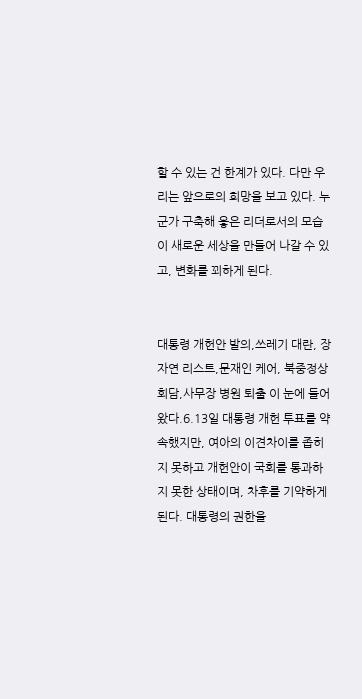할 수 있는 건 한계가 있다. 다만 우리는 앞으로의 희망을 보고 있다. 누군가 구축해 옿은 리더로서의 모습이 새로운 세상을 만들어 나갈 수 있고, 변화를 꾀하게 된다.


대통령 개헌안 발의,쓰레기 대란, 장자연 리스트,문재인 케어, 북중정상회담,사무장 병원 퇴출 이 눈에 들어왔다.6.13일 대통령 개헌 투표를 약속했지만, 여아의 이견차이를 좁히지 못하고 개헌안이 국회를 통과하지 못한 상태이며, 차후를 기약하게 된다. 대통령의 권한을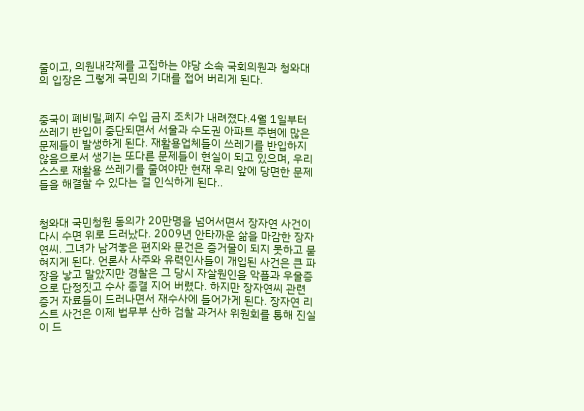줄이고, 의원내각제를 고집하는 야당 소속 국회의원과 청와대의 입장은 그렇게 국민의 기대를 접어 버리게 된다.


중국이 폐비밀,폐지 수입 금지 조치가 내려졌다.4월 1일부터 쓰레기 반입이 중단되면서 서울과 수도권 아파트 주변에 많은 문제들이 발생하게 된다. 재활용업체들이 쓰레기를 반입하지 않음으로서 생기는 또다른 문제들이 현실이 되고 있으며, 우리 스스로 재활용 쓰레기를 줄여야만 현재 우리 앞에 당면한 문제들을 해결할 수 있다는 걸 인식하게 된다..


청와대 국민청원 동의가 20만명을 넘어서면서 장자연 사건이 다시 수면 위로 드러났다. 2009년 안타까운 삶을 마감한 장자연씨. 그녀가 남겨놓은 편지와 문건은 증거물이 되지 못하고 묻혀지게 된다. 언론사 사주와 유력인사들이 개입된 사건은 큰 파장을 낳고 말았지만 경찰은 그 당시 자살원인을 악플과 우울증으로 단정짓고 수사 종결 지어 버렸다. 하지만 장자연씨 관련 증거 자료들이 드러나면서 재수사에 들어가게 된다. 장자연 리스트 사건은 이제 법무부 산하 검찰 과거사 위원회를 통해 진실이 드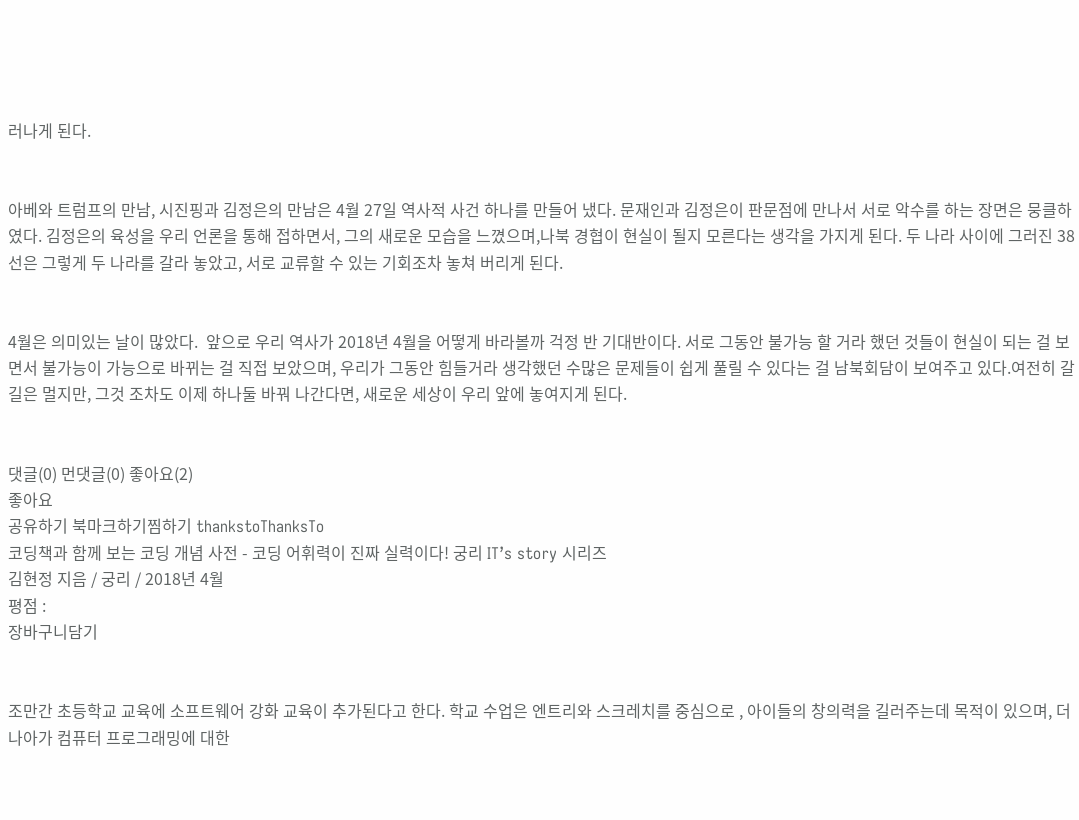러나게 된다.


아베와 트럼프의 만남, 시진핑과 김정은의 만남은 4월 27일 역사적 사건 하나를 만들어 냈다. 문재인과 김정은이 판문점에 만나서 서로 악수를 하는 장면은 뭉클하였다. 김정은의 육성을 우리 언론을 통해 접하면서, 그의 새로운 모습을 느꼈으며,나북 경협이 현실이 될지 모른다는 생각을 가지게 된다. 두 나라 사이에 그러진 38선은 그렇게 두 나라를 갈라 놓았고, 서로 교류할 수 있는 기회조차 놓쳐 버리게 된다.


4월은 의미있는 날이 많았다.  앞으로 우리 역사가 2018년 4월을 어떻게 바라볼까 걱정 반 기대반이다. 서로 그동안 불가능 할 거라 했던 것들이 현실이 되는 걸 보면서 불가능이 가능으로 바뀌는 걸 직접 보았으며, 우리가 그동안 힘들거라 생각했던 수많은 문제들이 쉽게 풀릴 수 있다는 걸 남북회담이 보여주고 있다.여전히 갈길은 멀지만, 그것 조차도 이제 하나둘 바꿔 나간다면, 새로운 세상이 우리 앞에 놓여지게 된다.


댓글(0) 먼댓글(0) 좋아요(2)
좋아요
공유하기 북마크하기찜하기 thankstoThanksTo
코딩책과 함께 보는 코딩 개념 사전 - 코딩 어휘력이 진짜 실력이다! 궁리 IT’s story 시리즈
김현정 지음 / 궁리 / 2018년 4월
평점 :
장바구니담기


조만간 초등학교 교육에 소프트웨어 강화 교육이 추가된다고 한다. 학교 수업은 엔트리와 스크레치를 중심으로 , 아이들의 창의력을 길러주는데 목적이 있으며, 더 나아가 컴퓨터 프로그래밍에 대한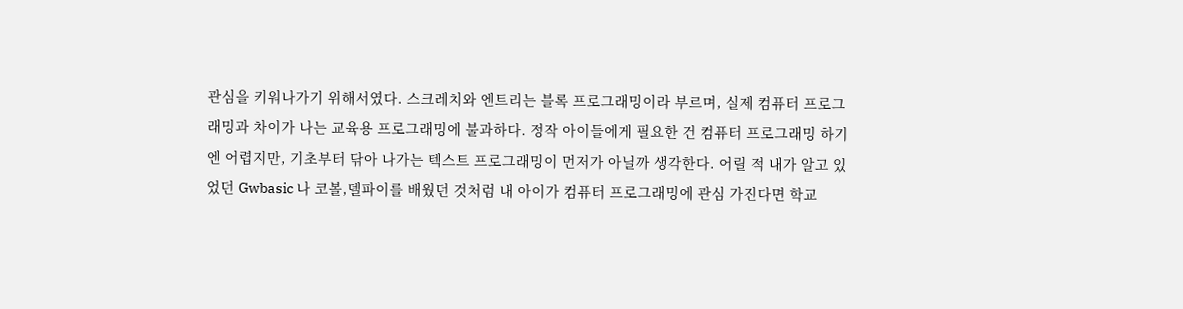관심을 키워나가기 위해서였다. 스크레치와 엔트리는 블록 프로그래밍이라 부르며, 실제 컴퓨터 프로그래밍과 차이가 나는 교육용 프로그래밍에 불과하다. 정작 아이들에게 필요한 건 컴퓨터 프로그래밍 하기엔 어렵지만, 기초부터 닦아 나가는 텍스트 프로그래밍이 먼저가 아닐까 생각한다. 어릴 적 내가 알고 있었던 Gwbasic 나 코볼,델파이를 배웠던 것처럼 내 아이가 컴퓨터 프로그래밍에 관심 가진다면 학교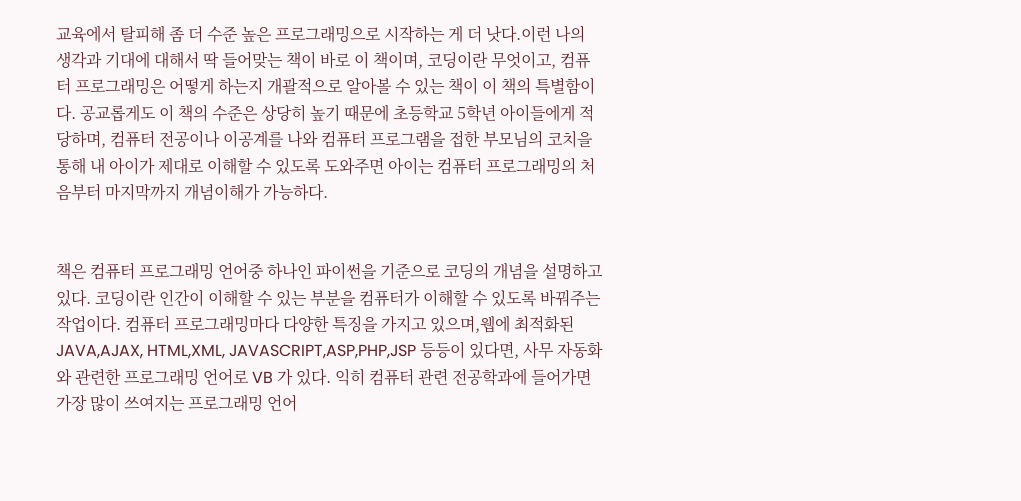교육에서 탈피해 좀 더 수준 높은 프로그래밍으로 시작하는 게 더 낫다.이런 나의 생각과 기대에 대해서 딱 들어맞는 책이 바로 이 책이며, 코딩이란 무엇이고, 컴퓨터 프로그래밍은 어떻게 하는지 개괄적으로 알아볼 수 있는 책이 이 책의 특별함이다. 공교롭게도 이 책의 수준은 상당히 높기 때문에 초등학교 5학년 아이들에게 적당하며, 컴퓨터 전공이나 이공계를 나와 컴퓨터 프로그램을 접한 부모님의 코치을 통해 내 아이가 제대로 이해할 수 있도록 도와주면 아이는 컴퓨터 프로그래밍의 처음부터 마지막까지 개념이해가 가능하다.


책은 컴퓨터 프로그래밍 언어중 하나인 파이썬을 기준으로 코딩의 개념을 설명하고 있다. 코딩이란 인간이 이해할 수 있는 부분을 컴퓨터가 이해할 수 있도록 바꿔주는 작업이다. 컴퓨터 프로그래밍마다 다양한 특징을 가지고 있으며,웹에 최적화된 JAVA,AJAX, HTML,XML, JAVASCRIPT,ASP,PHP,JSP 등등이 있다면, 사무 자동화와 관련한 프로그래밍 언어로 VB 가 있다. 익히 컴퓨터 관련 전공학과에 들어가면 가장 많이 쓰여지는 프로그래밍 언어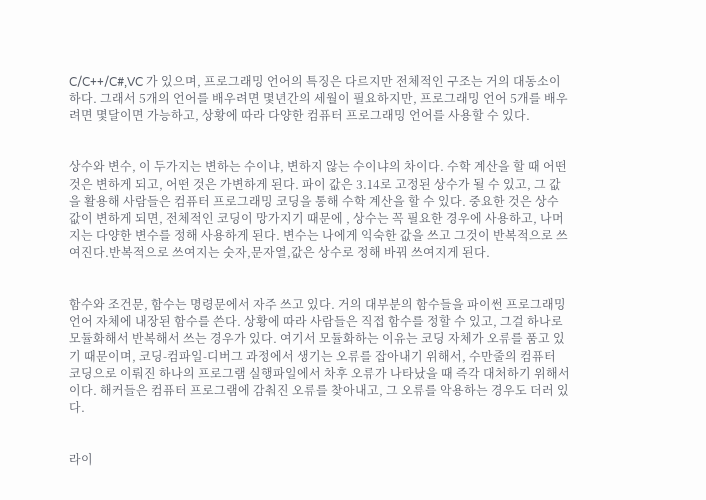C/C++/C#,VC 가 있으며, 프로그래밍 언어의 특징은 다르지만 전체적인 구조는 거의 대동소이하다. 그래서 5개의 언어를 배우려면 몇년간의 세월이 필요하지만, 프로그래밍 언어 5개를 배우려면 몇달이면 가능하고, 상황에 따라 다양한 컴퓨터 프로그래밍 언어를 사용할 수 있다.


상수와 변수, 이 두가지는 변하는 수이냐, 변하지 않는 수이냐의 차이다. 수학 계산을 할 때 어떤 것은 변하게 되고, 어떤 것은 가변하게 된다. 파이 값은 3.14로 고정된 상수가 될 수 있고, 그 값을 활용해 사람들은 컴퓨터 프로그래밍 코딩을 통해 수학 계산을 할 수 있다. 중요한 것은 상수 값이 변하게 되면, 전체적인 코딩이 망가지기 때문에 , 상수는 꼭 필요한 경우에 사용하고, 나머지는 다양한 변수를 정해 사용하게 된다. 변수는 나에게 익숙한 값을 쓰고 그것이 반복적으로 쓰여진다.반복적으로 쓰여지는 숫자,문자열,값은 상수로 정해 바꿔 쓰여지게 된다.


함수와 조건문, 함수는 명령문에서 자주 쓰고 있다. 거의 대부분의 함수들을 파이썬 프로그래밍 언어 자체에 내장된 함수를 쓴다. 상황에 따라 사람들은 직접 함수를 정할 수 있고, 그걸 하나로 모듈화해서 반복해서 쓰는 경우가 있다. 여기서 모듈화하는 이유는 코딩 자체가 오류를 품고 있기 때문이며, 코딩-컴파일-디버그 과정에서 생기는 오류를 잡아내기 위해서, 수만줄의 컴퓨터 코딩으로 이뤄진 하나의 프로그램 실행파일에서 차후 오류가 나타났을 때 즉각 대처하기 위해서이다. 해커들은 컴퓨터 프로그램에 감춰진 오류를 찾아내고, 그 오류를 악용하는 경우도 더러 있다.


라이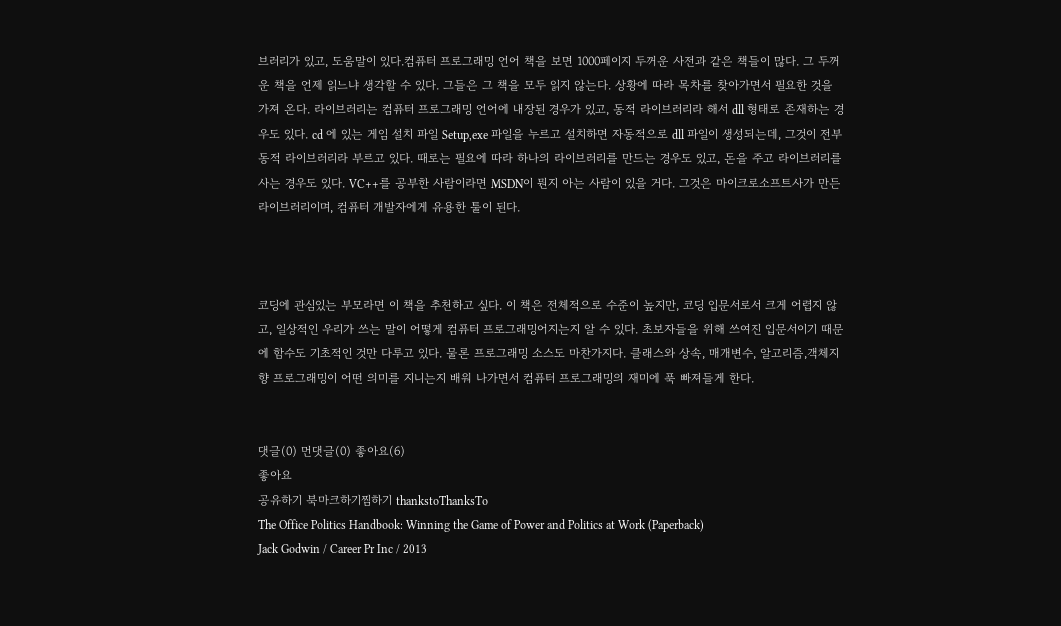브러리가 있고, 도움말이 있다.컴퓨터 프로그래밍 언어 책을 보면 1000페이지 두꺼운 사전과 같은 책들이 많다. 그 두꺼운 책을 언제 읽느냐 생각할 수 있다. 그들은 그 책을 모두 읽지 않는다. 상황에 따라 목차를 찾아가면서 필요한 것을 가져 온다. 라이브러리는 컴퓨터 프로그래밍 언어에 내장된 경우가 있고, 동적 라이브러리라 해서 dll 형태로 존재하는 경우도 있다. cd 에 있는 게임 설치 파일 Setup,exe 파일을 누르고 설치하면 자동적으로 dll 파일이 생성되는데, 그것이 전부 동적 라이브러리라 부르고 있다. 때로는 필요에 따라 하나의 라이브러리를 만드는 경우도 있고, 돈을 주고 라이브러리를 사는 경우도 있다. VC++를 공부한 사람이라면 MSDN이 뭔지 아는 사람이 있을 거다. 그것은 마이크로소프트사가 만든 라이브러리이며, 컴퓨터 개발자에게 유용한 툴이 된다.



코딩에 관심있는 부모라면 이 책을 추천하고 싶다. 이 책은 전체적으로 수준이 높지만, 코딩 입문서로서 크게 어렵지 않고, 일상적인 우리가 쓰는 말이 어떻게 컴퓨터 프로그래밍어지는지 알 수 있다. 초보자들을 위해 쓰여진 입문서이기 때문에 함수도 기초적인 것만 다루고 있다. 물론 프로그래밍 소스도 마찬가지다. 클래스와 상속, 매개변수, 알고리즘,객체지향 프로그래밍이 어떤 의미를 지니는지 배워 나가면서 컴퓨터 프로그래밍의 재미에 푹 빠져들게 한다.


댓글(0) 먼댓글(0) 좋아요(6)
좋아요
공유하기 북마크하기찜하기 thankstoThanksTo
The Office Politics Handbook: Winning the Game of Power and Politics at Work (Paperback)
Jack Godwin / Career Pr Inc / 2013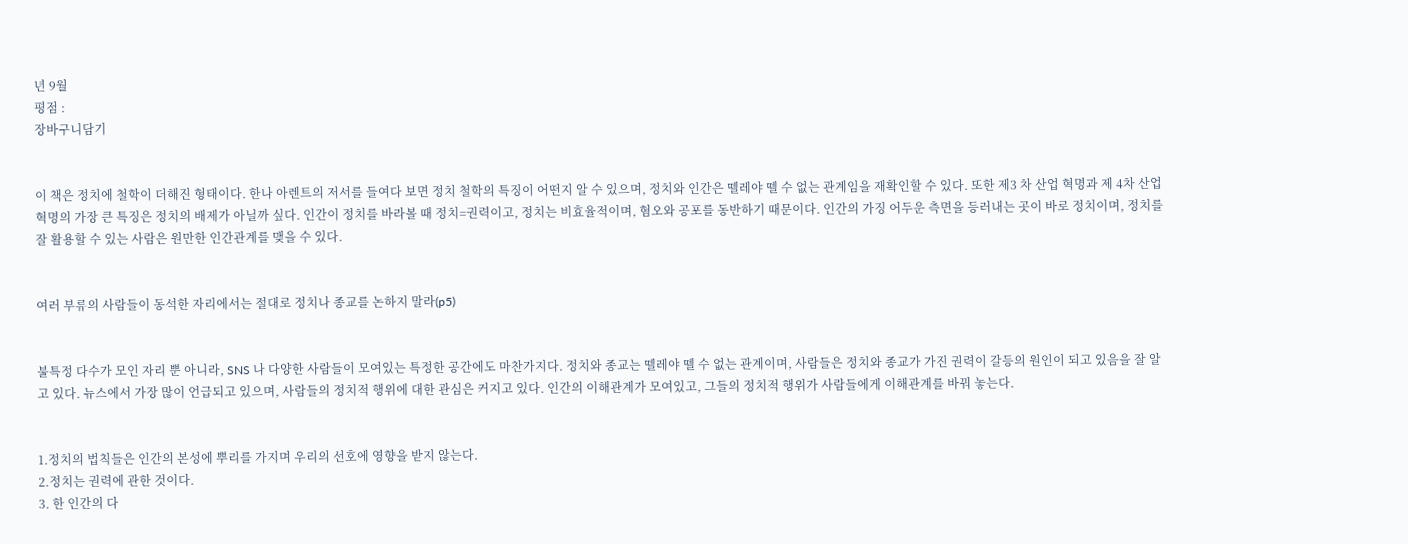년 9월
평점 :
장바구니담기


이 책은 정치에 철학이 더해진 형태이다. 한나 아렌트의 저서를 들여다 보면 정치 철학의 특징이 어떤지 알 수 있으며, 정치와 인간은 뗄레야 뗄 수 없는 관계임을 재확인할 수 있다. 또한 제3 차 산업 혁명과 제 4차 산업 혁명의 가장 큰 특징은 정치의 배제가 아닐까 싶다. 인간이 정치를 바라볼 때 정치=권력이고, 정치는 비효율적이며, 혐오와 공포를 동반하기 때문이다. 인간의 가징 어두운 측면을 등러내는 곳이 바로 정치이며, 정치를 잘 활용할 수 있는 사람은 원만한 인간관계를 맺을 수 있다.


여러 부류의 사람들이 동석한 자리에서는 절대로 정치나 종교를 논하지 말라(p5)


불특정 다수가 모인 자리 뿐 아니라, SNS 나 다양한 사람들이 모여있는 특정한 공간에도 마찬가지다. 정치와 종교는 뗄레야 뗄 수 없는 관계이며, 사람들은 정치와 종교가 가진 권력이 갈등의 원인이 되고 있음을 잘 알고 있다. 뉴스에서 가장 많이 언급되고 있으며, 사람들의 정치적 행위에 대한 관심은 커지고 있다. 인간의 이해관계가 모여있고, 그들의 정치적 행위가 사람들에게 이해관계를 바꿔 놓는다.


1.정치의 법칙들은 인간의 본성에 뿌리를 가지며 우리의 선호에 영향을 받지 않는다.
2.정치는 권력에 관한 것이다.
3. 한 인간의 다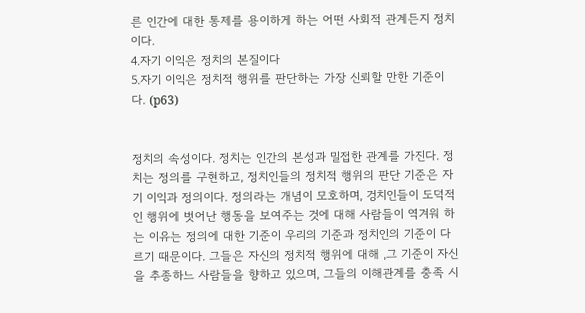른 인간에 대한 통제를 용이하게 하는 어떤 사회적 관계든지 정치이다.
4.자기 이익은 정치의 본질이다
5.자기 이익은 정치적 행위를 판단하는 가장 신뢰할 만한 기준이다. (p63)


정치의 속성이다. 정치는 인간의 본성과 밀접한 관계를 가진다. 정치는 정의를 구현하고, 정치인들의 정치적 행위의 판단 기준은 자기 이익과 정의이다. 정의라는 개념이 모호하며, 겅치인들이 도덕적인 행위에 벗어난 행동을 보여주는 것에 대해 사람들이 역겨워 하는 이유는 정의에 대한 기준이 우리의 기준과 정치인의 기준이 다르기 때문이다. 그들은 자신의 정치적 행위에 대해 ,그 기준이 자신을 추종하느 사람들을 향하고 있으며, 그들의 이해관계를 충족 시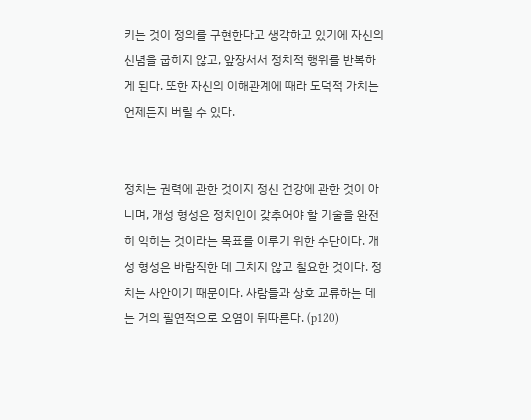키는 것이 정의를 구현한다고 생각하고 있기에 자신의 신념을 굽히지 않고, 앞장서서 정치적 행위를 반복하게 된다. 또한 자신의 이해관계에 때라 도덕적 가치는 언제든지 버릴 수 있다.


정치는 권력에 관한 것이지 정신 건강에 관한 것이 아니며, 개성 형성은 정치인이 갖추어야 할 기술을 완전히 익히는 것이라는 목표를 이루기 위한 수단이다. 개성 형성은 바람직한 데 그치지 않고 칠요한 것이다. 정치는 사안이기 때문이다. 사람들과 상호 교류하는 데는 거의 필연적으로 오염이 뒤따른다. (p120)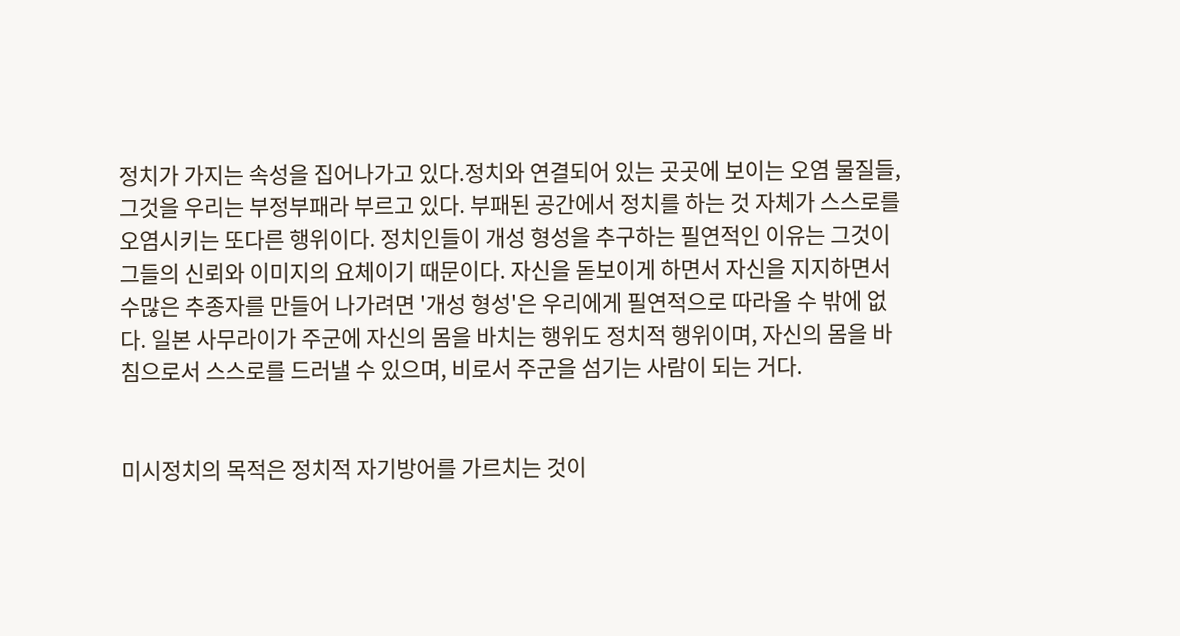정치가 가지는 속성을 집어나가고 있다.정치와 연결되어 있는 곳곳에 보이는 오염 물질들, 그것을 우리는 부정부패라 부르고 있다. 부패된 공간에서 정치를 하는 것 자체가 스스로를 오염시키는 또다른 행위이다. 정치인들이 개성 형성을 추구하는 필연적인 이유는 그것이 그들의 신뢰와 이미지의 요체이기 때문이다. 자신을 돋보이게 하면서 자신을 지지하면서 수많은 추종자를 만들어 나가려면 '개성 형성'은 우리에게 필연적으로 따라올 수 밖에 없다. 일본 사무라이가 주군에 자신의 몸을 바치는 행위도 정치적 행위이며, 자신의 몸을 바침으로서 스스로를 드러낼 수 있으며, 비로서 주군을 섬기는 사람이 되는 거다.


미시정치의 목적은 정치적 자기방어를 가르치는 것이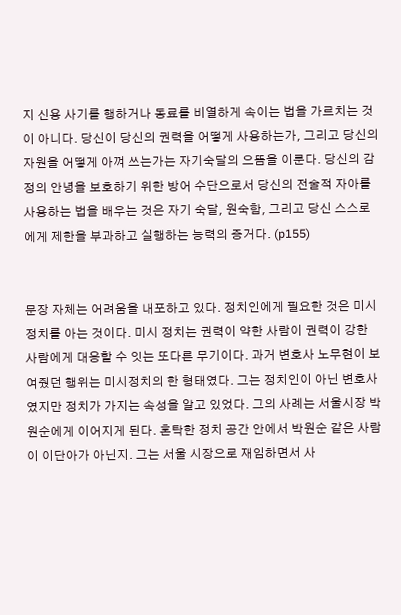지 신용 사기를 행하거나 동료를 비열하게 속이는 법을 가르치는 것이 아니다. 당신이 당신의 권력을 어떻게 사용하는가, 그리고 당신의 자원을 어떻게 아껴 쓰는가는 자기숙달의 으뜸을 이룬다. 당신의 감정의 안녕을 보호하기 위한 방어 수단으로서 당신의 전술적 자아를 사용하는 법을 배우는 것은 자기 숙달, 원숙함, 그리고 당신 스스로에게 제한을 부과하고 실행하는 능력의 증거다. (p155)


문장 자체는 어려움을 내포하고 있다. 정치인에게 필요한 것은 미시정치를 아는 것이다. 미시 정치는 권력이 약한 사람이 권력이 강한 사람에게 대응할 수 잇는 또다른 무기이다. 과거 변호사 노무현이 보여줬던 행위는 미시정치의 한 형태였다. 그는 정치인이 아닌 변호사였지만 정치가 가지는 속성을 알고 있었다. 그의 사례는 서울시장 박원순에게 이어지게 된다. 혼탁한 정치 공간 안에서 박원순 같은 사람이 이단아가 아닌지. 그는 서울 시장으로 재임하면서 사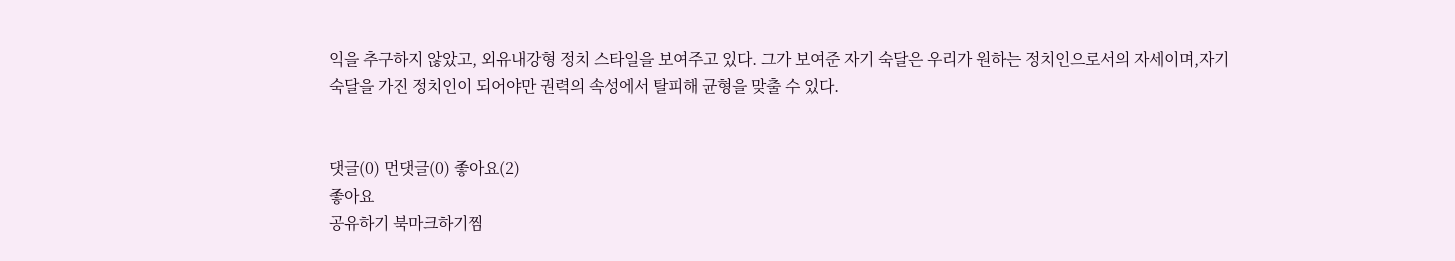익을 추구하지 않았고, 외유내강형 정치 스타일을 보여주고 있다. 그가 보여준 자기 숙달은 우리가 원하는 정치인으로서의 자세이며,자기숙달을 가진 정치인이 되어야만 권력의 속성에서 탈피해 균형을 맞출 수 있다.


댓글(0) 먼댓글(0) 좋아요(2)
좋아요
공유하기 북마크하기찜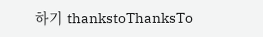하기 thankstoThanksTo